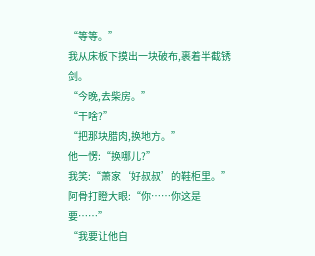“等等。”
我从床板下摸出一块破布,裹着半截锈剑。
“今晚,去柴房。”
“干啥?”
“把那块腊肉,换地方。”
他一愣:“换哪儿?”
我笑:“萧家‘好叔叔’的鞋柜里。”
阿骨打瞪大眼:“你……你这是要……”
“我要让他自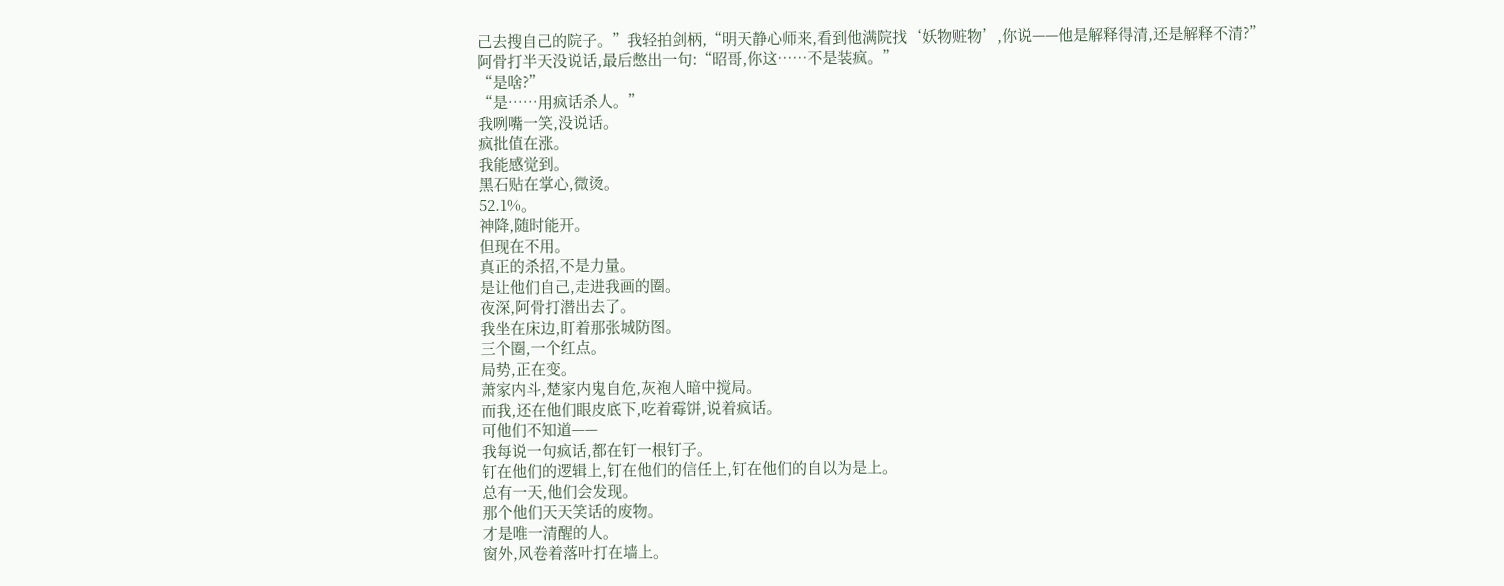己去搜自己的院子。”我轻拍剑柄,“明天静心师来,看到他满院找‘妖物赃物’,你说——他是解释得清,还是解释不清?”
阿骨打半天没说话,最后憋出一句:“昭哥,你这……不是装疯。”
“是啥?”
“是……用疯话杀人。”
我咧嘴一笑,没说话。
疯批值在涨。
我能感觉到。
黑石贴在掌心,微烫。
52.1%。
神降,随时能开。
但现在不用。
真正的杀招,不是力量。
是让他们自己,走进我画的圈。
夜深,阿骨打潜出去了。
我坐在床边,盯着那张城防图。
三个圈,一个红点。
局势,正在变。
萧家内斗,楚家内鬼自危,灰袍人暗中搅局。
而我,还在他们眼皮底下,吃着霉饼,说着疯话。
可他们不知道——
我每说一句疯话,都在钉一根钉子。
钉在他们的逻辑上,钉在他们的信任上,钉在他们的自以为是上。
总有一天,他们会发现。
那个他们天天笑话的废物。
才是唯一清醒的人。
窗外,风卷着落叶打在墙上。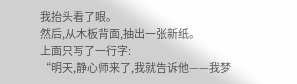我抬头看了眼。
然后,从木板背面,抽出一张新纸。
上面只写了一行字:
“明天,静心师来了,我就告诉他——我梦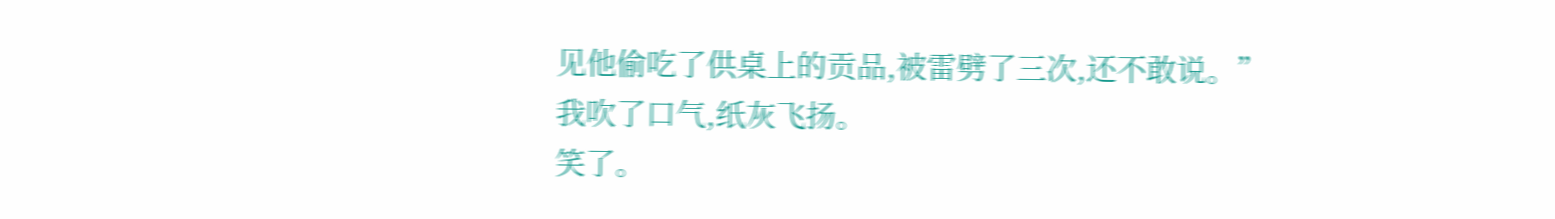见他偷吃了供桌上的贡品,被雷劈了三次,还不敢说。”
我吹了口气,纸灰飞扬。
笑了。